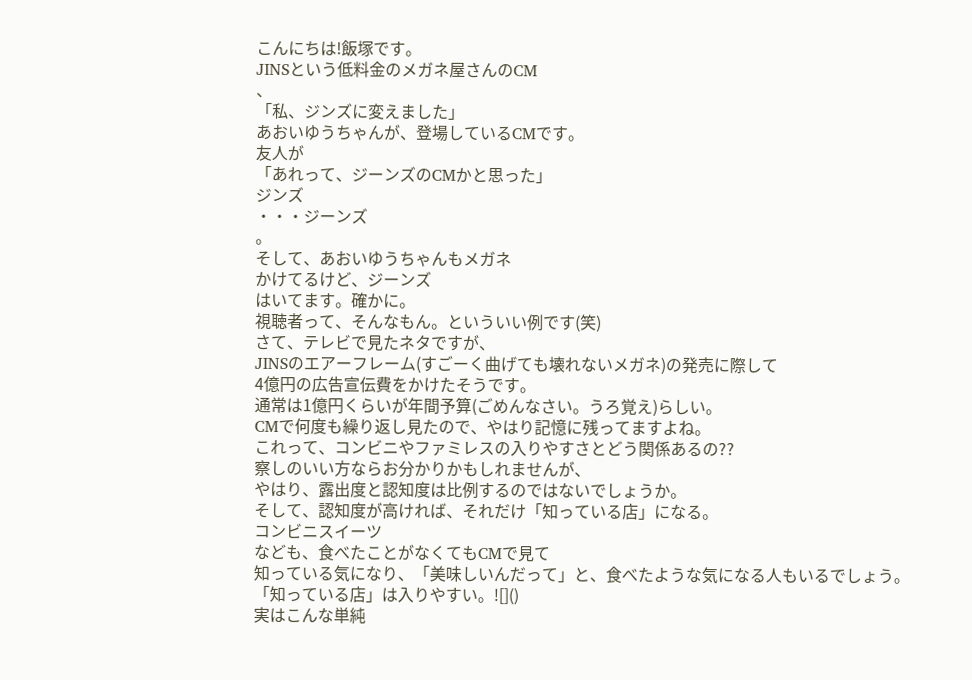こんにちは!飯塚です。
JINSという低料金のメガネ屋さんのCM
、
「私、ジンズに変えました」
あおいゆうちゃんが、登場しているCMです。
友人が
「あれって、ジーンズのCMかと思った」
ジンズ
・・・ジーンズ
。
そして、あおいゆうちゃんもメガネ
かけてるけど、ジーンズ
はいてます。確かに。
視聴者って、そんなもん。といういい例です(笑)
さて、テレビで見たネタですが、
JINSのエアーフレーム(すごーく曲げても壊れないメガネ)の発売に際して
4億円の広告宣伝費をかけたそうです。
通常は1億円くらいが年間予算(ごめんなさい。うろ覚え)らしい。
CMで何度も繰り返し見たので、やはり記憶に残ってますよね。
これって、コンビニやファミレスの入りやすさとどう関係あるの??
察しのいい方ならお分かりかもしれませんが、
やはり、露出度と認知度は比例するのではないでしょうか。
そして、認知度が高ければ、それだけ「知っている店」になる。
コンビニスイーツ
なども、食べたことがなくてもCMで見て
知っている気になり、「美味しいんだって」と、食べたような気になる人もいるでしょう。
「知っている店」は入りやすい。![]()
実はこんな単純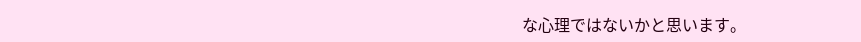な心理ではないかと思います。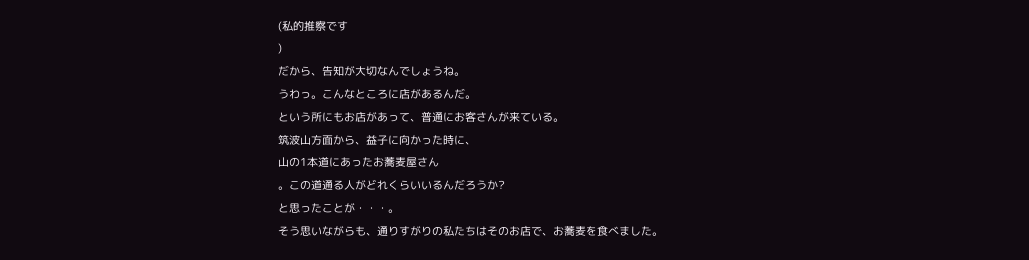(私的推察です
)
だから、告知が大切なんでしょうね。
うわっ。こんなところに店があるんだ。
という所にもお店があって、普通にお客さんが来ている。
筑波山方面から、益子に向かった時に、
山の1本道にあったお蕎麦屋さん
。この道通る人がどれくらいいるんだろうか?
と思ったことが・・・。
そう思いながらも、通りすがりの私たちはそのお店で、お蕎麦を食べました。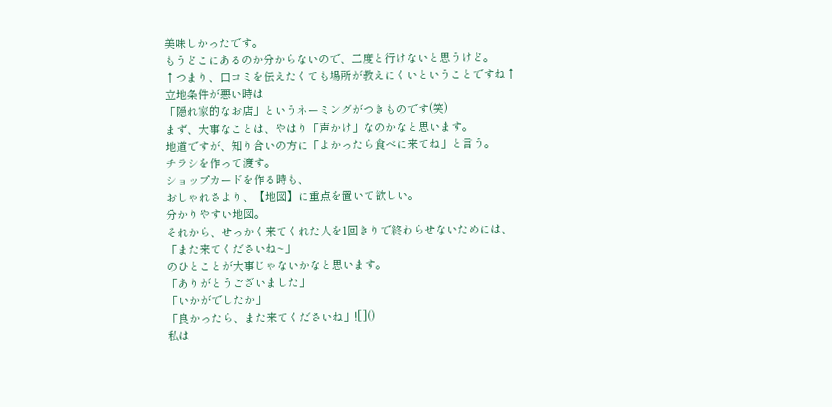美味しかったです。
もうどこにあるのか分からないので、二度と行けないと思うけど。
↑つまり、口コミを伝えたくても場所が教えにくいということですね↑
立地条件が悪い時は
「隠れ家的なお店」というネーミングがつきものです(笑)
まず、大事なことは、やはり「声かけ」なのかなと思います。
地道ですが、知り合いの方に「よかったら食べに来てね」と言う。
チラシを作って渡す。
ショップカードを作る時も、
おしゃれさより、【地図】に重点を置いて欲しい。
分かりやすい地図。
それから、せっかく来てくれた人を1回きりで終わらせないためには、
「また来てくださいね~」
のひとことが大事じゃないかなと思います。
「ありがとうございました」
「いかがでしたか」
「良かったら、また来てくださいね」![]()
私は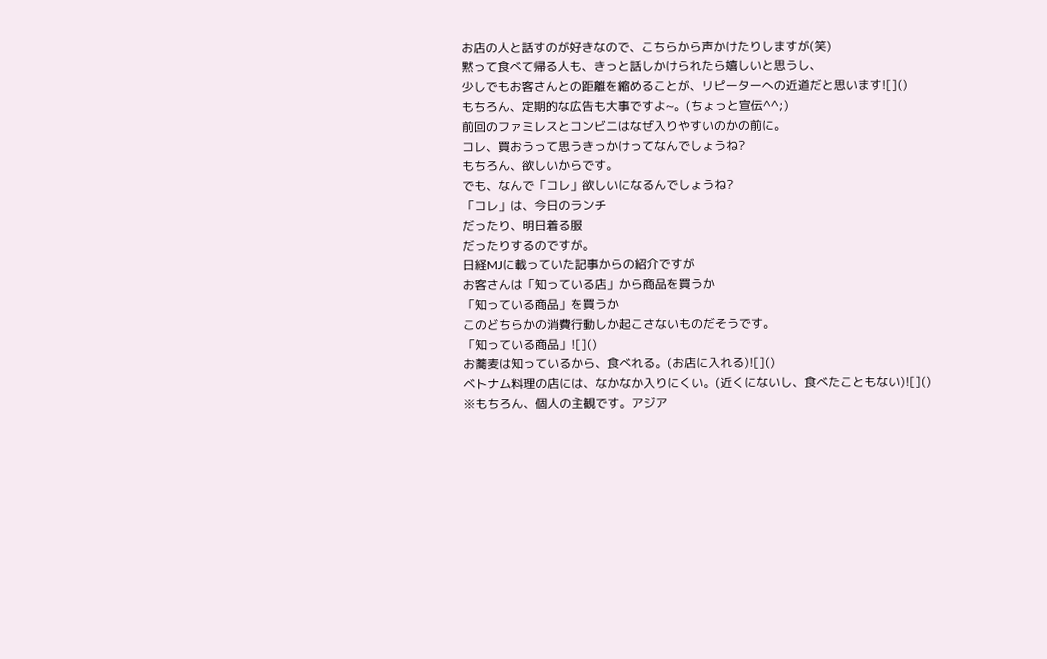お店の人と話すのが好きなので、こちらから声かけたりしますが(笑)
黙って食べて帰る人も、きっと話しかけられたら嬉しいと思うし、
少しでもお客さんとの距離を縮めることが、リピーターへの近道だと思います![]()
もちろん、定期的な広告も大事ですよ~。(ちょっと宣伝^^;)
前回のファミレスとコンビニはなぜ入りやすいのかの前に。
コレ、買おうって思うきっかけってなんでしょうね?
もちろん、欲しいからです。
でも、なんで「コレ」欲しいになるんでしょうね?
「コレ」は、今日のランチ
だったり、明日着る服
だったりするのですが。
日経MJに載っていた記事からの紹介ですが
お客さんは「知っている店」から商品を買うか
「知っている商品」を買うか
このどちらかの消費行動しか起こさないものだそうです。
「知っている商品」![]()
お蕎麦は知っているから、食べれる。(お店に入れる)![]()
ベトナム料理の店には、なかなか入りにくい。(近くにないし、食べたこともない)![]()
※もちろん、個人の主観です。アジア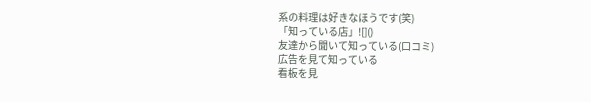系の料理は好きなほうです(笑)
「知っている店」![]()
友達から聞いて知っている(口コミ)
広告を見て知っている
看板を見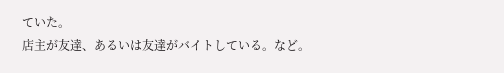ていた。
店主が友達、あるいは友達がバイトしている。など。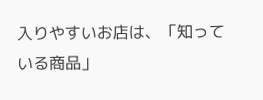入りやすいお店は、「知っている商品」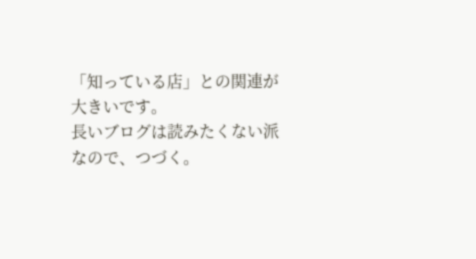「知っている店」との関連が大きいです。
長いブログは読みたくない派なので、つづく。